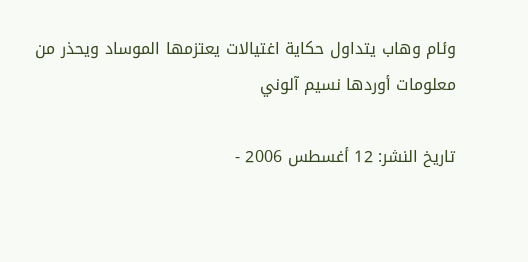وئام وهاب يتداول حكاية اغتيالات يعتزمها الموساد ويحذر من معلومات أوردها نسيم آلوني

تاريخ النشر: 12 أغسطس 2006 -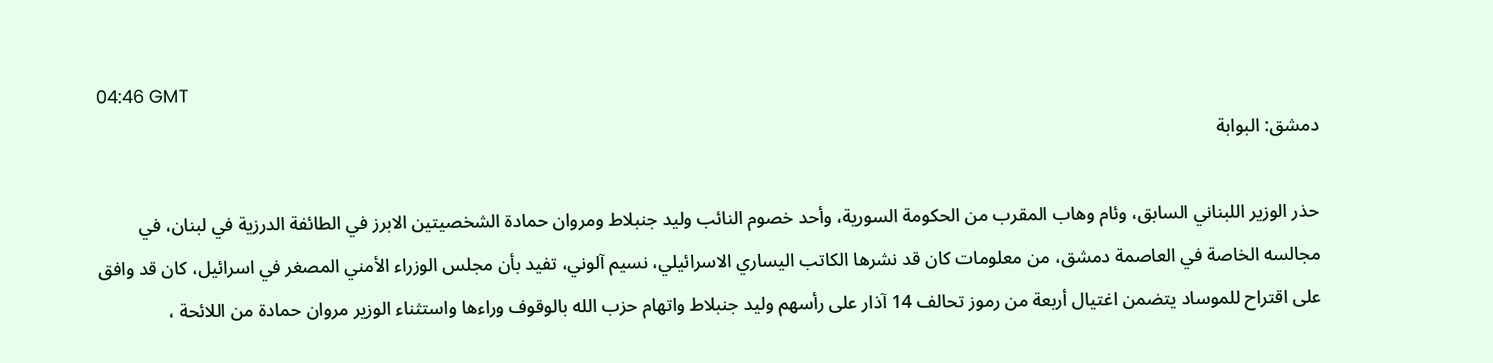04:46 GMT
دمشق: البوابة

حذر الوزير اللبناني السابق، وئام وهاب المقرب من الحكومة السورية، وأحد خصوم النائب وليد جنبلاط ومروان حمادة الشخصيتين الابرز في الطائفة الدرزية في لبنان، في مجالسه الخاصة في العاصمة دمشق، من معلومات كان قد نشرها الكاتب اليساري الاسرائيلي، نسيم آلوني، تفيد بأن مجلس الوزراء الأمني المصغر في اسرائيل، كان قد وافق على اقتراح للموساد يتضمن اغتيال أربعة من رموز تحالف 14 آذار على رأسهم وليد جنبلاط واتهام حزب الله بالوقوف وراءها واستثناء الوزير مروان حمادة من اللائحة ،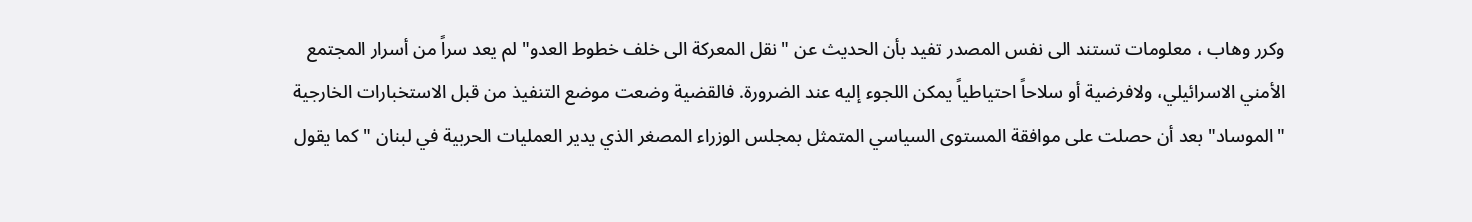وكرر وهاب ، معلومات تستند الى نفس المصدر تفيد بأن الحديث عن "نقل المعركة الى خلف خطوط العدو" لم يعد سراً من أسرار المجتمع الأمني الاسرائيلي، ولافرضية أو سلاحاً احتياطياً يمكن اللجوء إليه عند الضرورة. فالقضية وضعت موضع التنفيذ من قبل الاستخبارات الخارجية "الموساد" بعد أن حصلت على موافقة المستوى السياسي المتمثل بمجلس الوزراء المصغر الذي يدير العمليات الحربية في لبنان " كما يقول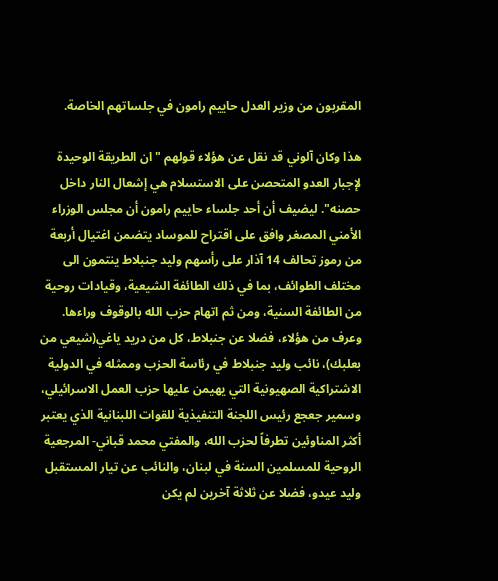المقربون من وزير العدل حاييم رامون في جلساتهم الخاصة.

هذا وكان آلوني قد نقل عن هؤلاء قولهم " ان الطريقة الوحيدة لإجبار العدو المتحصن على الاستسلام هي إشعال النار داخل حصنه". ليضيف أن أحد جلساء حاييم رامون أن مجلس الوزراء الأمني المصغر وافق على اقتراح للموساد يتضمن اغتيال أربعة من رموز تحالف 14 آذار على رأسهم وليد جنبلاط ينتمون الى مختلف الطوائف، بما في ذلك الطائفة الشيعية، وقيادات روحية من الطائفة السنية، ومن ثم اتهام حزب الله بالوقوف وراءها. وعرف من هؤلاء، فضلا عن جنبلاط، كل من دريد ياغي(شيعي من بعلبك)، نائب وليد جنبلاط في رئاسة الحزب وممثله في الدولية الاشتراكية الصهيونية التي يهيمن عليها حزب العمل الاسرائيلي، وسمير جعجع رئيس اللجنة التنفيذية للقوات اللبنانية الذي يعتبر أكثر المناوئين تطرفاً لحزب الله، والمفتي محمد قباني- المرجعية الروحية للمسلمين السنة في لبنان، والنائب عن تيار المستقبل وليد عيدو، فضلا عن ثلاثة آخرين لم يكن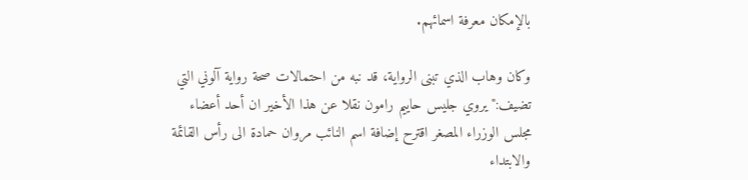بالإمكان معرفة اسمائهم.

وكان وهاب الذي تبنى الرواية، قد نبه من احتمالات صحة رواية آلوني التي تضيف:" يروي جليس حاييم رامون نقلا عن هذا الأخير ان أحد أعضاء مجلس الوزراء المصغر اقترح إضافة اسم النائب مروان حمادة الى رأس القائمة والابتداء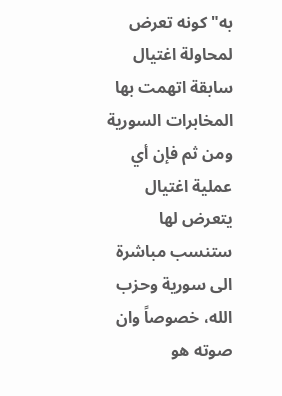به" كونه تعرض لمحاولة اغتيال سابقة اتهمت بها المخابرات السورية ومن ثم فإن أي عملية اغتيال يتعرض لها ستنسب مباشرة الى سورية وحزب الله، خصوصاً وان صوته هو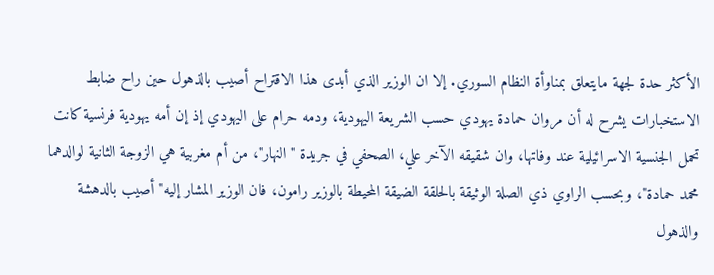الأكثر حدة لجهة مايتعلق بمناوأة النظام السوري. إلا ان الوزير الذي أبدى هذا الاقتراح أصيب بالذهول حين راح ضابط الاستخبارات يشرح له أن مروان حمادة يهودي حسب الشريعة اليهودية، ودمه حرام على اليهودي إذ إن أمه يهودية فرنسية كانت تحمل الجنسية الاسرائيلية عند وفاتها، وان شقيقه الآخر علي، الصحفي في جريدة "النهار"، من أم مغربية هي الزوجة الثانية لوالدهما محمد حمادة"، وبحسب الراوي ذي الصلة الوثيقة بالحلقة الضيقة المحيطة بالوزير رامون، فان الوزير المشار إليه" أصيب بالدهشة والذهول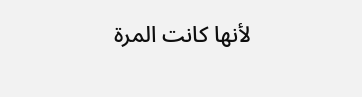لأنها كانت المرة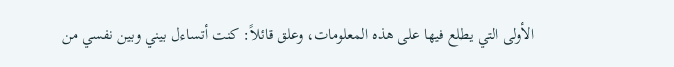الأولى التي يطلع فيها على هذه المعلومات، وعلق قائلاً: كنت أتساءل بيني وبين نفسي من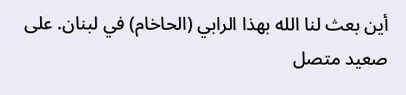أين بعث لنا الله بهذا الرابي (الحاخام) في لبنان. على صعيد متصل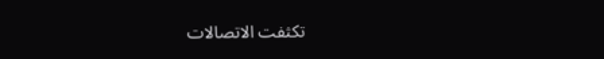تكثفت الاتصالات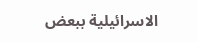الاسرائيلية ببعض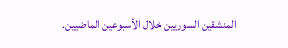المنشقين السوريين خلال الأسبوعين الماضيين.